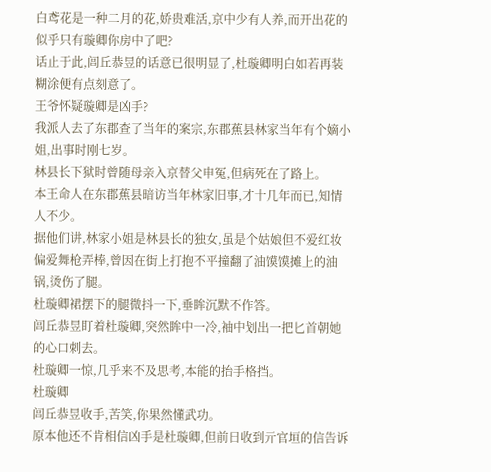白鸢花是一种二月的花,娇贵难活,京中少有人养,而开出花的似乎只有璇卿你房中了吧?
话止于此,闾丘恭昱的话意已很明显了,杜璇卿明白如若再装糊涂便有点刻意了。
王爷怀疑璇卿是凶手?
我派人去了东郡查了当年的案宗,东郡蕉县林家当年有个嫡小姐,出事时刚七岁。
林县长下狱时曾随母亲入京替父申冤,但病死在了路上。
本王命人在东郡蕉县暗访当年林家旧事,才十几年而已,知情人不少。
据他们讲,林家小姐是林县长的独女,虽是个姑娘但不爱红妆偏爱舞枪弄棒,曾因在街上打抱不平撞翻了油馍馍摊上的油锅,烫伤了腿。
杜璇卿裙摆下的腿微抖一下,垂眸沉默不作答。
闾丘恭昱盯着杜璇卿,突然眸中一冷,袖中划出一把匕首朝她的心口刺去。
杜璇卿一惊,几乎来不及思考,本能的抬手格挡。
杜璇卿
闾丘恭昱收手,苦笑,你果然懂武功。
原本他还不肯相信凶手是杜璇卿,但前日收到亓官垣的信告诉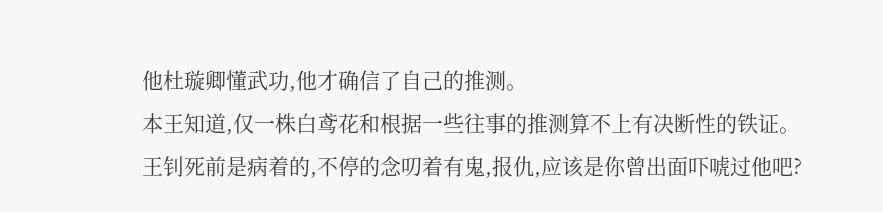他杜璇卿懂武功,他才确信了自己的推测。
本王知道,仅一株白鸢花和根据一些往事的推测算不上有决断性的铁证。
王钊死前是病着的,不停的念叨着有鬼,报仇,应该是你曾出面吓唬过他吧?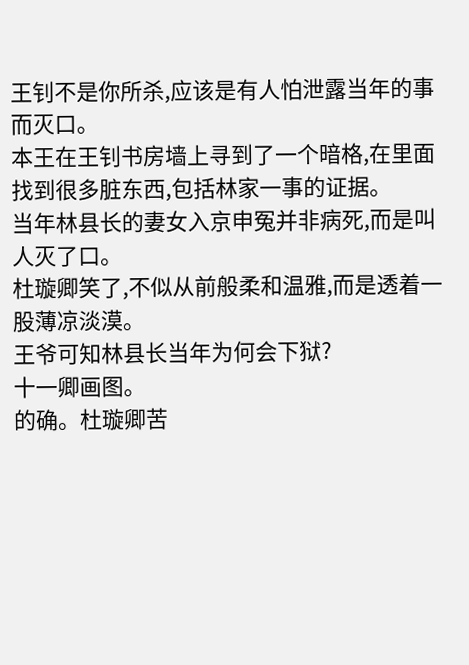王钊不是你所杀,应该是有人怕泄露当年的事而灭口。
本王在王钊书房墙上寻到了一个暗格,在里面找到很多脏东西,包括林家一事的证据。
当年林县长的妻女入京申冤并非病死,而是叫人灭了口。
杜璇卿笑了,不似从前般柔和温雅,而是透着一股薄凉淡漠。
王爷可知林县长当年为何会下狱?
十一卿画图。
的确。杜璇卿苦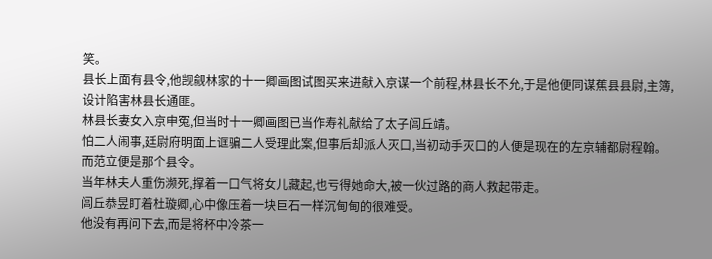笑。
县长上面有县令,他觊觎林家的十一卿画图试图买来进献入京谋一个前程,林县长不允,于是他便同谋蕉县县尉,主簿,设计陷害林县长通匪。
林县长妻女入京申冤,但当时十一卿画图已当作寿礼献给了太子闾丘靖。
怕二人闹事,廷尉府明面上诓骗二人受理此案,但事后却派人灭口,当初动手灭口的人便是现在的左京辅都尉程翰。
而范立便是那个县令。
当年林夫人重伤濒死,撑着一口气将女儿藏起,也亏得她命大,被一伙过路的商人救起带走。
闾丘恭昱盯着杜璇卿,心中像压着一块巨石一样沉甸甸的很难受。
他没有再问下去,而是将杯中冷茶一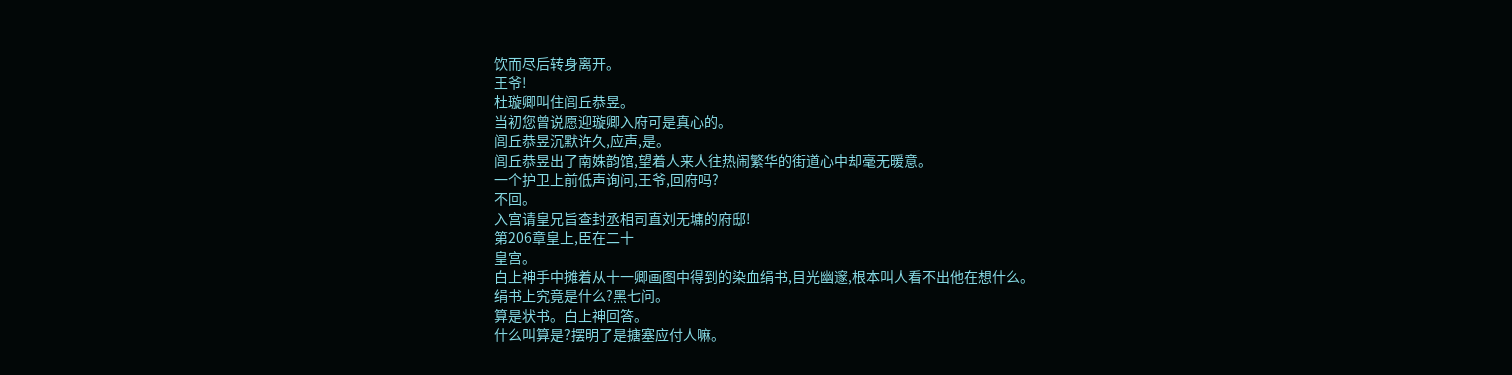饮而尽后转身离开。
王爷!
杜璇卿叫住闾丘恭昱。
当初您曾说愿迎璇卿入府可是真心的。
闾丘恭昱沉默许久,应声,是。
闾丘恭昱出了南姝韵馆,望着人来人往热闹繁华的街道心中却毫无暖意。
一个护卫上前低声询问,王爷,回府吗?
不回。
入宫请皇兄旨查封丞相司直刘无墉的府邸!
第206章皇上,臣在二十
皇宫。
白上神手中摊着从十一卿画图中得到的染血绢书,目光幽邃,根本叫人看不出他在想什么。
绢书上究竟是什么?黑七问。
算是状书。白上神回答。
什么叫算是?摆明了是搪塞应付人嘛。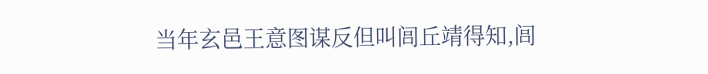当年玄邑王意图谋反但叫闾丘靖得知,闾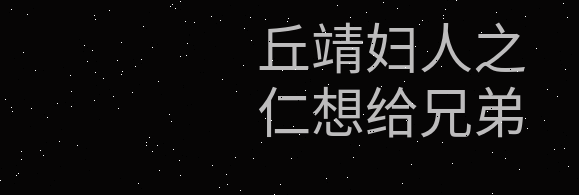丘靖妇人之仁想给兄弟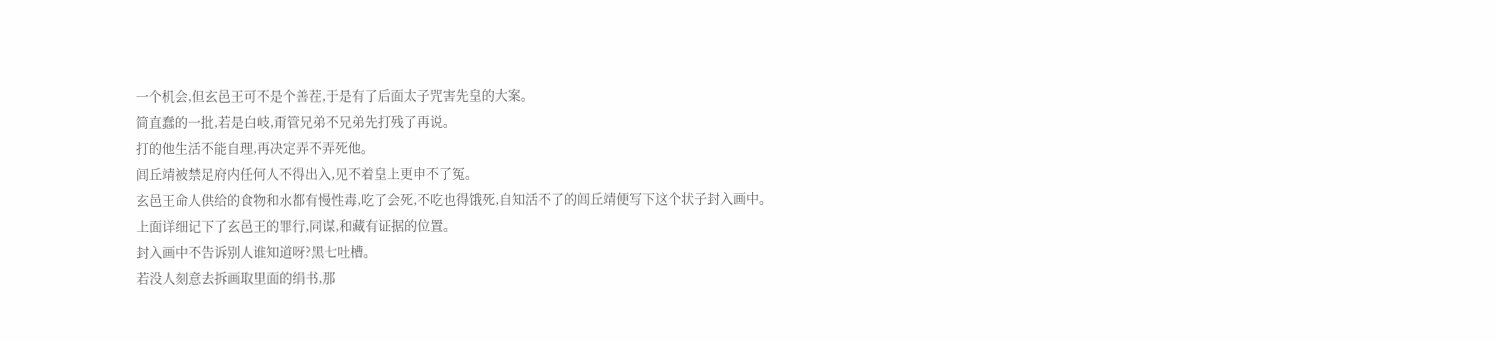一个机会,但玄邑王可不是个善茬,于是有了后面太子咒害先皇的大案。
简直蠢的一批,若是白岐,甭管兄弟不兄弟先打残了再说。
打的他生活不能自理,再决定弄不弄死他。
闾丘靖被禁足府内任何人不得出入,见不着皇上更申不了冤。
玄邑王命人供给的食物和水都有慢性毒,吃了会死,不吃也得饿死,自知活不了的闾丘靖便写下这个状子封入画中。
上面详细记下了玄邑王的罪行,同谋,和藏有证据的位置。
封入画中不告诉别人谁知道呀?黑七吐槽。
若没人刻意去拆画取里面的绢书,那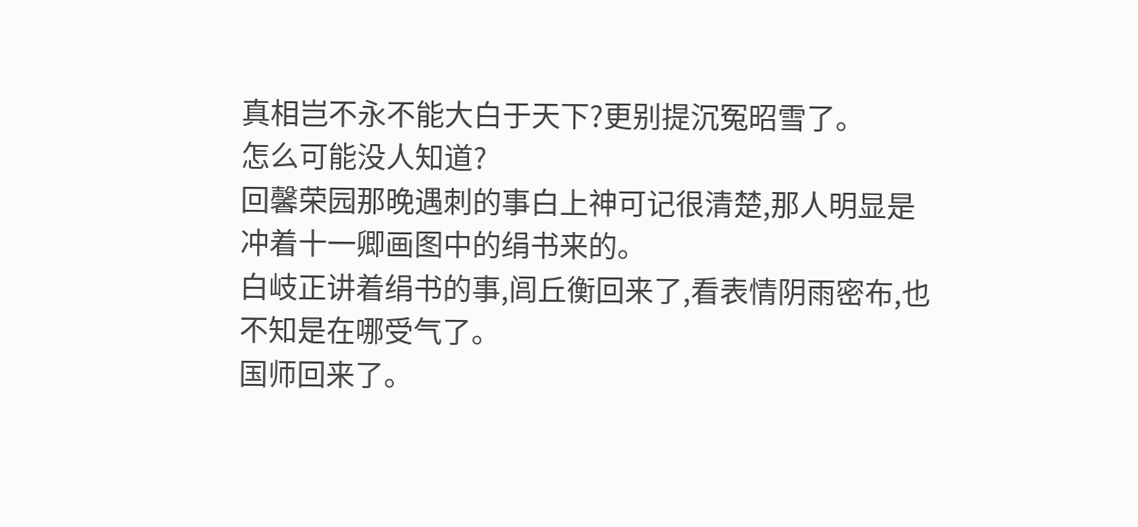真相岂不永不能大白于天下?更别提沉冤昭雪了。
怎么可能没人知道?
回馨荣园那晚遇刺的事白上神可记很清楚,那人明显是冲着十一卿画图中的绢书来的。
白岐正讲着绢书的事,闾丘衡回来了,看表情阴雨密布,也不知是在哪受气了。
国师回来了。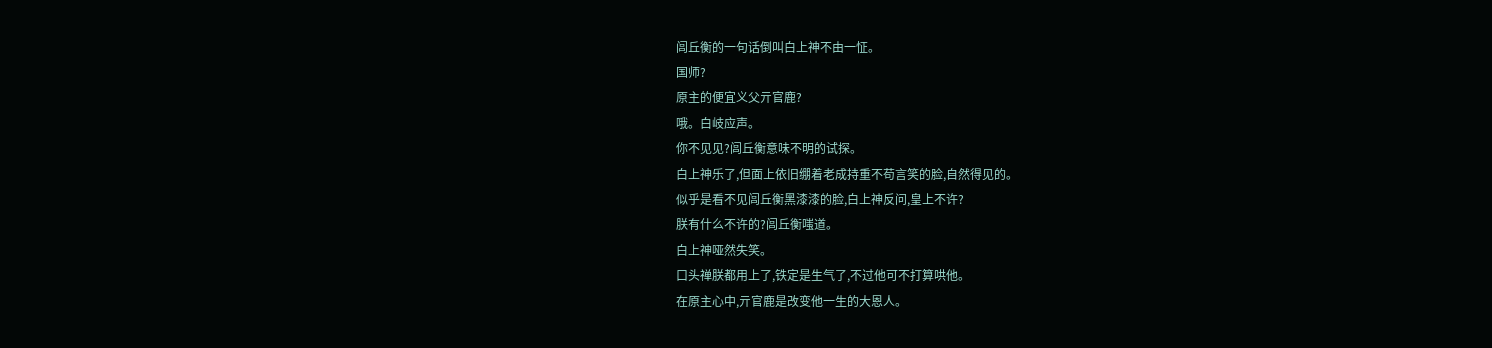闾丘衡的一句话倒叫白上神不由一怔。
国师?
原主的便宜义父亓官鹿?
哦。白岐应声。
你不见见?闾丘衡意味不明的试探。
白上神乐了,但面上依旧绷着老成持重不苟言笑的脸,自然得见的。
似乎是看不见闾丘衡黑漆漆的脸,白上神反问,皇上不许?
朕有什么不许的?闾丘衡嗤道。
白上神哑然失笑。
口头禅朕都用上了,铁定是生气了,不过他可不打算哄他。
在原主心中,亓官鹿是改变他一生的大恩人。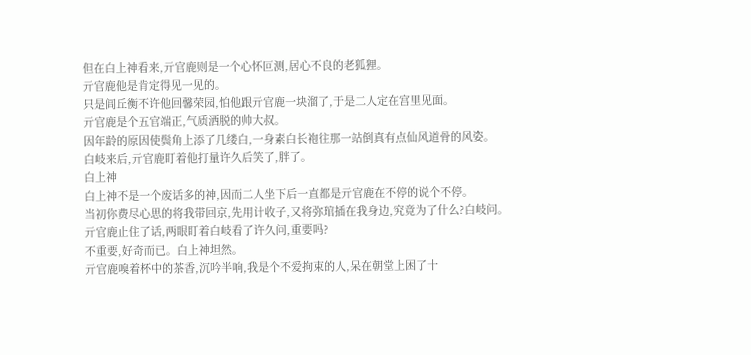但在白上神看来,亓官鹿则是一个心怀叵测,居心不良的老狐狸。
亓官鹿他是肯定得见一见的。
只是闾丘衡不许他回馨荣园,怕他跟亓官鹿一块溜了,于是二人定在宫里见面。
亓官鹿是个五官端正,气质洒脱的帅大叔。
因年龄的原因使鬓角上添了几缕白,一身素白长袍往那一站倒真有点仙风道骨的风姿。
白岐来后,亓官鹿盯着他打量许久后笑了,胖了。
白上神
白上神不是一个废话多的神,因而二人坐下后一直都是亓官鹿在不停的说个不停。
当初你费尽心思的将我带回京,先用计收子,又将弥琯插在我身边,究竟为了什么?白岐问。
亓官鹿止住了话,两眼盯着白岐看了许久问,重要吗?
不重要,好奇而已。白上神坦然。
亓官鹿嗅着杯中的茶香,沉吟半响,我是个不爱拘束的人,呆在朝堂上困了十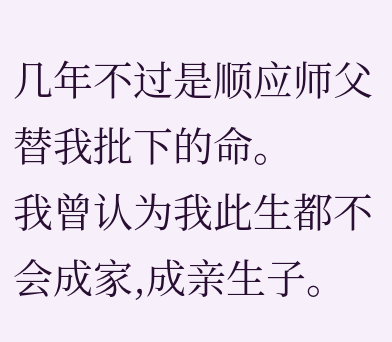几年不过是顺应师父替我批下的命。
我曾认为我此生都不会成家,成亲生子。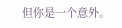但你是一个意外。